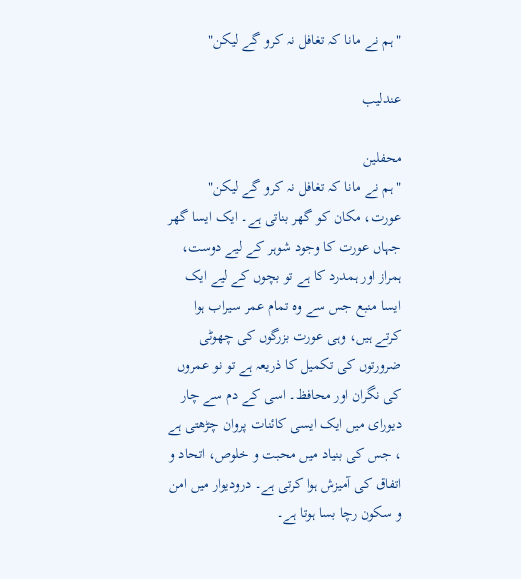"ہم نے مانا کہ تغافل نہ کرو گے لیکن"

عندلیب

محفلین
"ہم نے مانا کہ تغافل نہ کرو گے لیکن"
عورت، مکان کو گھر بناتی ہے۔ ایک ایسا گھر جہاں عورت کا وجود شوہر کے لیے دوست، ہمراز اور ہمدرد کا ہے تو بچوں کے لیے ایک ایسا منبع جس سے وہ تمام عمر سیراب ہوا کرتے ہیں، وہی عورت بزرگوں کی چھوٹی ضرورتوں کی تکمیل کا ذریعہ ہے تو نو عمروں کی نگران اور محافظ۔ اسی کے دم سے چار دیورای میں ایک ایسی کائنات پروان چڑھتی ہے ، جس کی بنیاد میں محبت و خلوص، اتحاد و اتفاق کی آمیزش ہوا کرتی ہے۔ درودیوار میں امن و سکون رچا بسا ہوتا ہے۔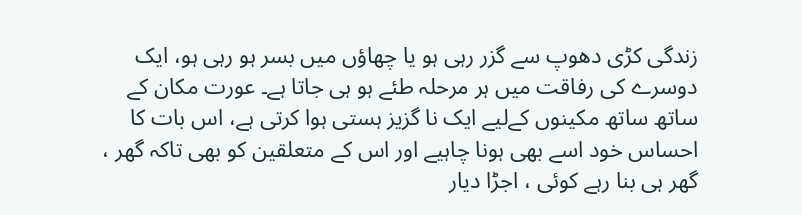زندگی کڑی دھوپ سے گزر رہی ہو یا چھاؤں میں بسر ہو رہی ہو، ایک دوسرے کی رفاقت میں ہر مرحلہ طئے ہو ہی جاتا ہے۔ عورت مکان کے ساتھ ساتھ مکینوں کےلیے ایک نا گزیز ہستی ہوا کرتی ہے، اس بات کا احساس خود اسے بھی ہونا چاہیے اور اس کے متعلقین کو بھی تاکہ گھر ، گھر ہی بنا رہے کوئی ، اجڑا دیار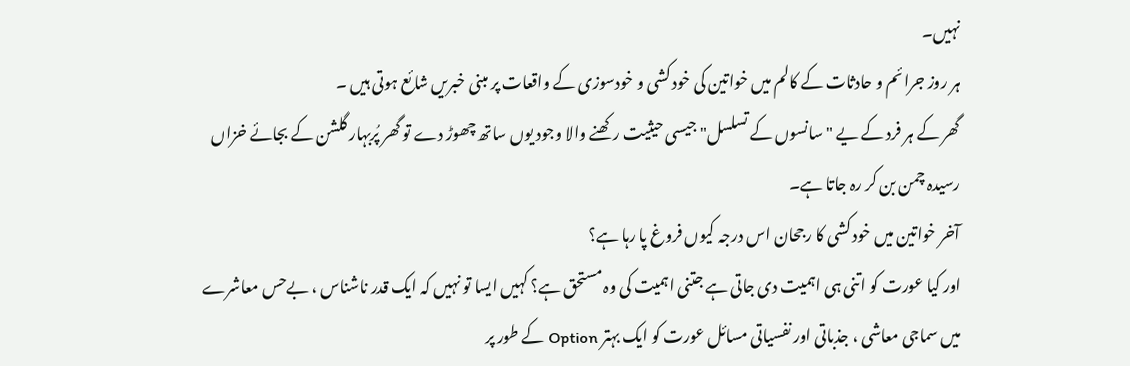نہیں۔
ہر روز جرائم و حادثات کے کالم میں خواتین کی خود کشی و خودسوزی کے واقعات پر مبنی خبریں شائع ہوتی ہیں ۔
گھر کے ہر فرد کے یے "سانسوں کے تسلسل" جیسی حیثیت رکھنے والا وجود یوں ساتھ چھوڑ دے تو گھر پُربہار گلشن کے بجائے خزاں رسیدہ چمن بن کر رہ جاتا ہے۔
آخر خواتین میں خود کشی کا رجحان اس درجہ کیوں فروغ پا رہا ہے؟
اور کیا عورت کو اتنی ہی اہمیت دی جاتی ہے جتنی اہمیت کی وہ مستحق ہے؟ کہیں ایسا تو نہیں کہ ایک قدر ناشناس ، بےحس معاشرے میں سماجی معاشی ، جذباتی اور نفسیاتی مسائل عورت کو ایک بہتر Option کے طور پر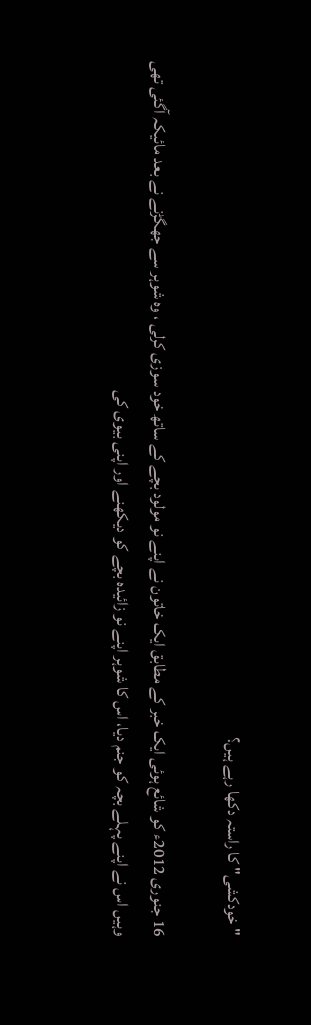"خودکشی" کا راستہ دکھا رہے ہیں؟

16 جنوری 2012ء کو شائع ہوئی ایک خبر کے مطابق ایک خاتون نے اپنے نو مولود بچے کے ساتھ خود سوزی کرلی ، وہ شوہر سے جھگڑنے نے بعد مائیکہ آگئی تھی وہیں اس نے اپنے پہلے بچہ کو جنم دیا، اس کا شوہر اپنے نو زائیدہ بچے کو دیکھنے اور اپنی بیوی کی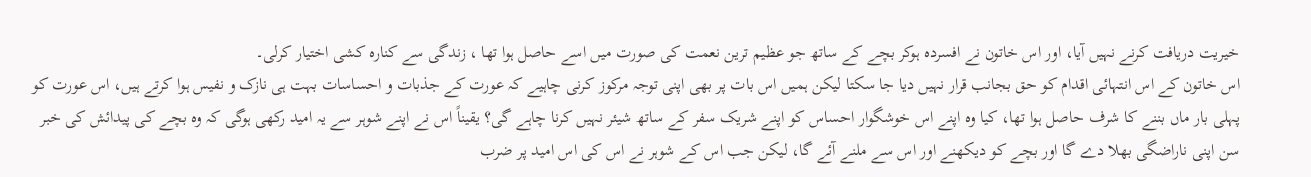خیریت دریافت کرنے نہیں آیا، اور اس خاتون نے افسردہ ہوکر بچے کے ساتھ جو عظیم ترین نعمت کی صورت میں اسے حاصل ہوا تھا ، زندگی سے کنارہ کشی اختیار کرلی۔
اس خاتون کے اس انتہائی اقدام کو حق بجانب قرار نہیں دیا جا سکتا لیکن ہمیں اس بات پر بھی اپنی توجہ مرکوز کرنی چاہیے کہ عورت کے جذبات و احساسات بہت ہی نازک و نفیس ہوا کرتے ہیں، اس عورت کو پہلی بار ماں بننے کا شرف حاصل ہوا تھا، کیا وہ اپنے اس خوشگوار احساس کو اپنے شریک سفر کے ساتھ شیئر نہیں کرنا چاہے گی؟ یقیناً اس نے اپنے شوہر سے یہ امید رکھی ہوگی کہ وہ بچے کی پیدائش کی خبر سن اپنی ناراضگی بھلا دے گا اور بچے کو دیکھنے اور اس سے ملنے آئے گا، لیکن جب اس کے شوہر نے اس کی اس امید پر ضرب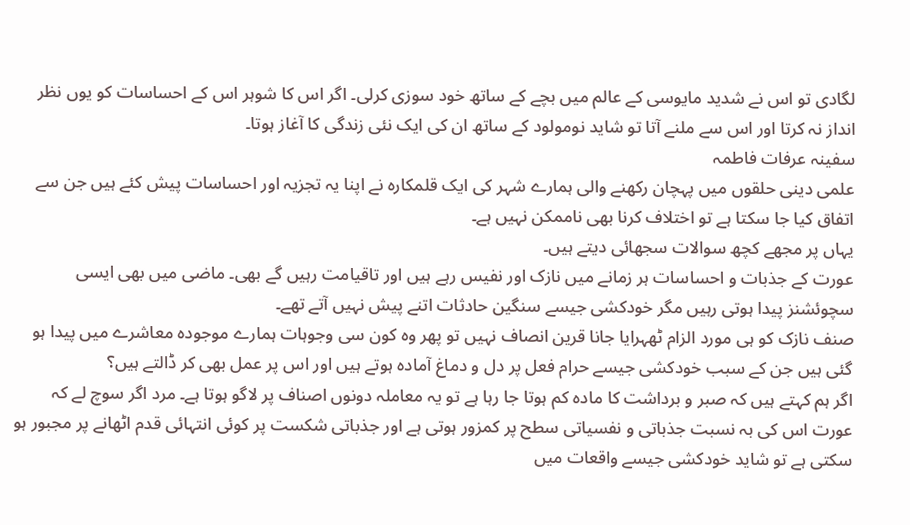لگادی تو اس نے شدید مایوسی کے عالم میں بچے کے ساتھ خود سوزی کرلی۔ اگر اس کا شوہر اس کے احساسات کو یوں نظر انداز نہ کرتا اور اس سے ملنے آتا تو شاید نومولود کے ساتھ ان کی ایک نئی زندگی کا آغاز ہوتا۔
سفینہ عرفات فاطمہ
علمی دینی حلقوں میں پہچان رکھنے والی ہمارے شہر کی ایک قلمکارہ نے اپنا یہ تجزیہ اور احساسات پیش کئے ہیں جن سے اتفاق کیا جا سکتا ہے تو اختلاف کرنا بھی ناممکن نہیں ہے۔
یہاں پر مجھے کچھ سوالات سجھائی دیتے ہیں۔
عورت کے جذبات و احساسات ہر زمانے میں نازک اور نفیس رہے ہیں اور تاقیامت رہیں گے بھی۔ ماضی میں بھی ایسی سچوئشنز پیدا ہوتی رہیں مگر خودکشی جیسے سنگین حادثات اتنے پیش نہیں آتے تھے۔
صنف نازک کو ہی مورد الزام ٹھہرایا جانا قرین انصاف نہیں تو پھر وہ کون سی وجوہات ہمارے موجودہ معاشرے میں پیدا ہو گئی ہیں جن کے سبب خودکشی جیسے حرام فعل پر دل و دماغ آمادہ ہوتے ہیں اور اس پر عمل بھی کر ڈالتے ہیں؟
اگر ہم کہتے ہیں کہ صبر و برداشت کا مادہ کم ہوتا جا رہا ہے تو یہ معاملہ دونوں اصناف پر لاگو ہوتا ہے۔ مرد اگر سوچ لے کہ عورت اس کی بہ نسبت جذباتی و نفسیاتی سطح پر کمزور ہوتی ہے اور جذباتی شکست پر کوئی انتہائی قدم اٹھانے پر مجبور ہو سکتی ہے تو شاید خودکشی جیسے واقعات میں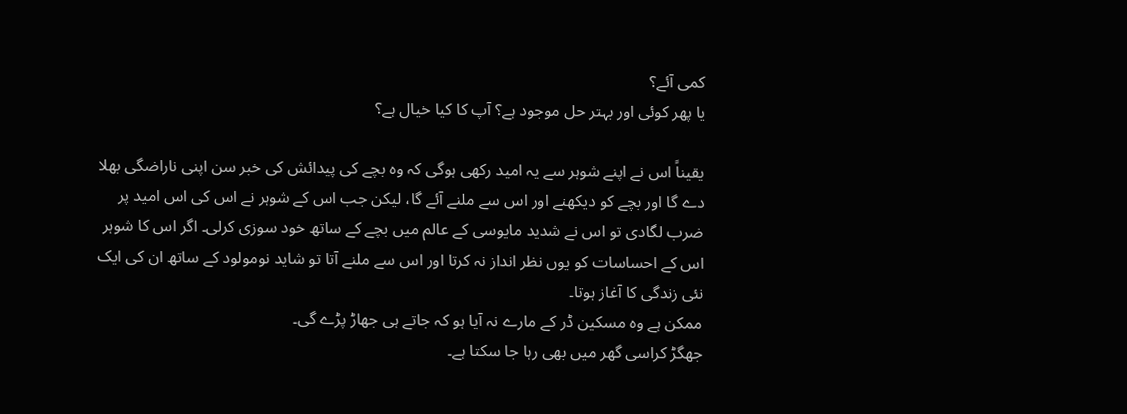کمی آئے؟
یا پھر کوئی اور بہتر حل موجود ہے؟ آپ کا کیا خیال ہے؟

یقیناً اس نے اپنے شوہر سے یہ امید رکھی ہوگی کہ وہ بچے کی پیدائش کی خبر سن اپنی ناراضگی بھلا دے گا اور بچے کو دیکھنے اور اس سے ملنے آئے گا، لیکن جب اس کے شوہر نے اس کی اس امید پر ضرب لگادی تو اس نے شدید مایوسی کے عالم میں بچے کے ساتھ خود سوزی کرلی۔ اگر اس کا شوہر اس کے احساسات کو یوں نظر انداز نہ کرتا اور اس سے ملنے آتا تو شاید نومولود کے ساتھ ان کی ایک نئی زندگی کا آغاز ہوتا۔
ممكن ہے وہ مسكين ڈر كے مارے نہ آيا ہو كہ جاتے ہی جھاڑ پڑے گی۔
جھگڑ كراسى گھر ميں بھی رہا جا سكتا ہے۔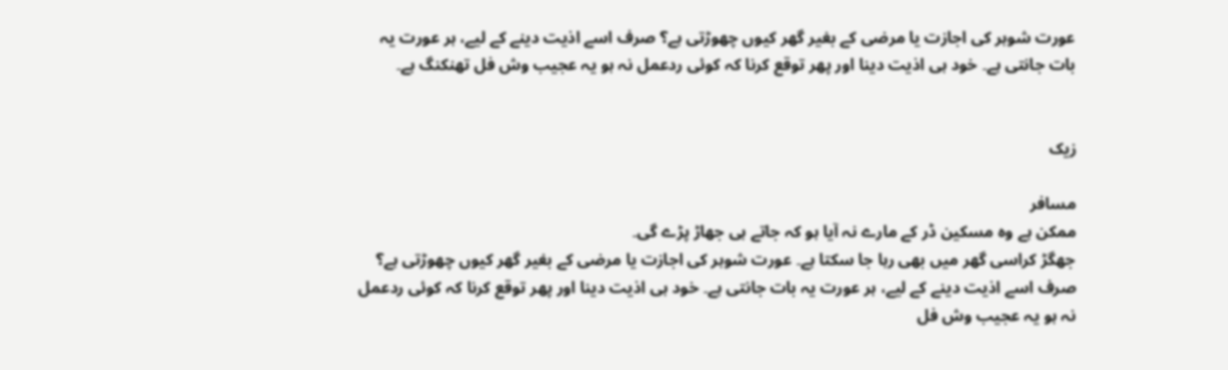عورت شوہر كى اجازت يا مرضى كے بغير گھر كيوں چھوڑتی ہے؟ صرف اسے اذيت دينے كے ليے، ہر عورت يہ بات جانتى ہے۔ خود ہی اذيت دينا اور پھر توقع كرنا كہ كوئى ردعمل نہ ہو يہ عجيب وش فل تھنكنگ ہے۔


زیک

مسافر
ممكن ہے وہ مسكين ڈر كے مارے نہ آيا ہو كہ جاتے ہی جھاڑ پڑے گی۔
جھگڑ كراسى گھر ميں بھی رہا جا سكتا ہے۔ عورت شوہر كى اجازت يا مرضى كے بغير گھر كيوں چھوڑتی ہے؟ صرف اسے اذيت دينے كے ليے، ہر عورت يہ بات جانتى ہے۔ خود ہی اذيت دينا اور پھر توقع كرنا كہ كوئى ردعمل نہ ہو يہ عجيب وش فل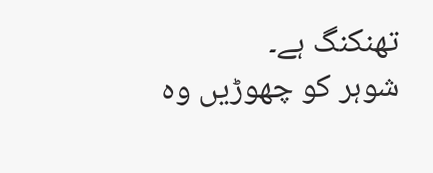تھنكنگ ہے۔
شوہر کو چھوڑیں وہ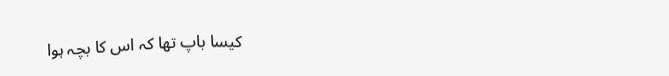کیسا باپ تھا کہ اس کا بچہ ہوا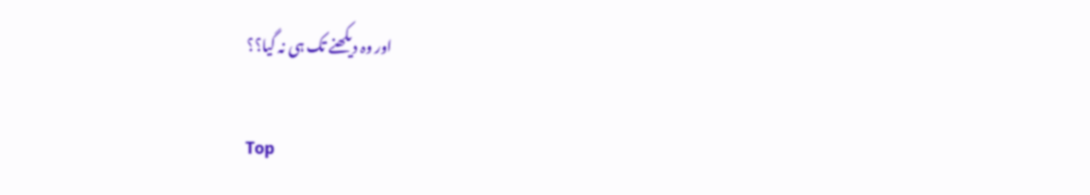اور وہ دیکھنے تک ہی نہ گیا؟؟

Top